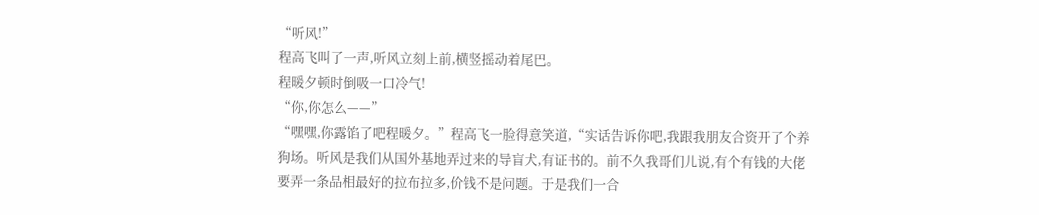“听风!”
程高飞叫了一声,听风立刻上前,横竖摇动着尾巴。
程暖夕顿时倒吸一口冷气!
“你,你怎么——”
“嘿嘿,你露馅了吧程暖夕。”程高飞一脸得意笑道,“实话告诉你吧,我跟我朋友合资开了个养狗场。听风是我们从国外基地弄过来的导盲犬,有证书的。前不久我哥们儿说,有个有钱的大佬要弄一条品相最好的拉布拉多,价钱不是问题。于是我们一合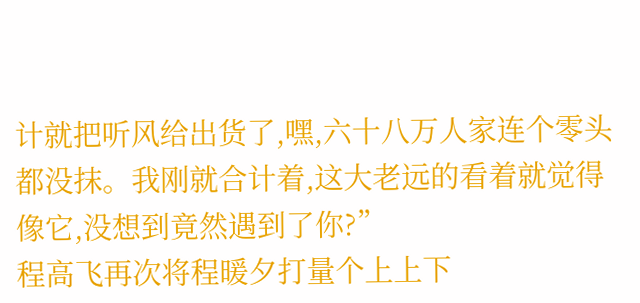计就把听风给出货了,嘿,六十八万人家连个零头都没抹。我刚就合计着,这大老远的看着就觉得像它,没想到竟然遇到了你?”
程高飞再次将程暖夕打量个上上下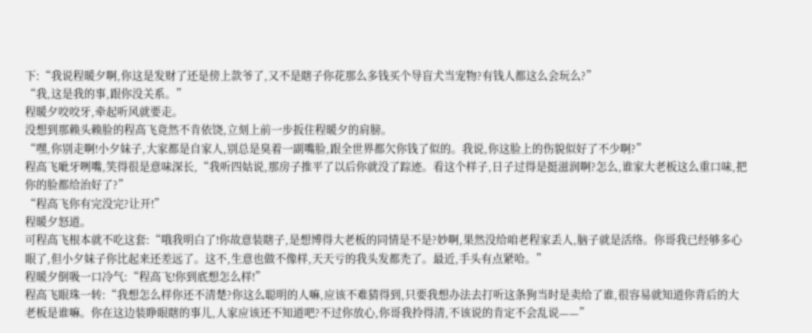下:“我说程暖夕啊,你这是发财了还是傍上款爷了,又不是瞎子你花那么多钱买个导盲犬当宠物?有钱人都这么会玩么?”
“我,这是我的事,跟你没关系。”
程暖夕咬咬牙,牵起听风就要走。
没想到那赖头赖脸的程高飞竟然不肯依饶,立刻上前一步扳住程暖夕的肩膀。
“嘿,你别走啊!小夕妹子,大家都是自家人,别总是臭着一副嘴脸,跟全世界都欠你钱了似的。我说,你这脸上的伤貌似好了不少啊?”
程高飞呲牙咧嘴,笑得很是意味深长,“我听四姑说,那房子推平了以后你就没了踪迹。看这个样子,日子过得是挺滋润啊?怎么,谁家大老板这么重口味,把你的脸都给治好了?”
“程高飞你有完没完?让开!”
程暖夕怒道。
可程高飞根本就不吃这套:“哦我明白了!你故意装瞎子,是想博得大老板的同情是不是?妙啊,果然没给咱老程家丢人,脑子就是活络。你哥我已经够多心眼了,但小夕妹子你比起来还差远了。这不,生意也做不像样,天天亏的我头发都禿了。最近,手头有点紧哈。”
程暖夕倒吸一口冷气:“程高飞!你到底想怎么样!”
程高飞眼珠一转:“我想怎么样你还不清楚?你这么聪明的人嘛,应该不难猜得到,只要我想办法去打听这条狗当时是卖给了谁,很容易就知道你背后的大老板是谁嘛。你在这边装睁眼瞎的事儿,人家应该还不知道吧?不过你放心,你哥我拎得清,不该说的肯定不会乱说——”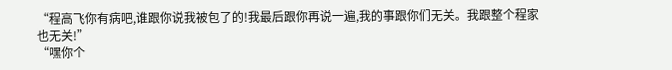“程高飞你有病吧,谁跟你说我被包了的!我最后跟你再说一遍,我的事跟你们无关。我跟整个程家也无关!”
“嘿你个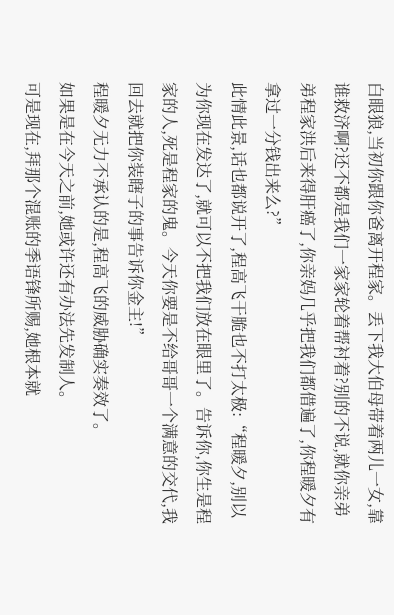白眼狼,当初你跟你爸离开程家。丢下我大伯母带着两儿一女,靠谁救济啊?还不都是我们一家家轮着帮衬着?别的不说,就你亲弟弟程家洪后来得肝癌了,你亲妈几乎把我们都借遍了,你程暖夕有拿过一分钱出来么?”
此情此景,话也都说开了,程高飞干脆也不打太极:“程暖夕,别以为你现在发达了,就可以不把我们放在眼里了。告诉你,你生是程家的人,死是程家的鬼。今天你要是不给哥哥一个满意的交代,我回去就把你装瞎子的事告诉你金主!”
程暖夕无力不承认的是,程高飞的威胁确实奏效了。
如果是在今天之前,她或许还有办法先发制人。
可是现在,拜那个混账的季语锋所赐,她根本就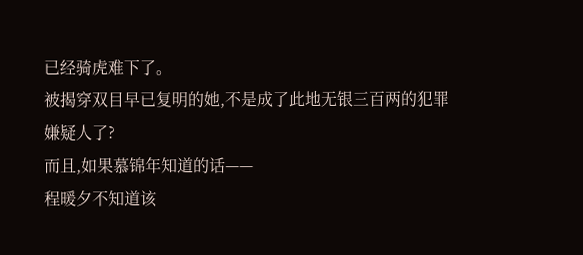已经骑虎难下了。
被揭穿双目早已复明的她,不是成了此地无银三百两的犯罪嫌疑人了?
而且,如果慕锦年知道的话——
程暖夕不知道该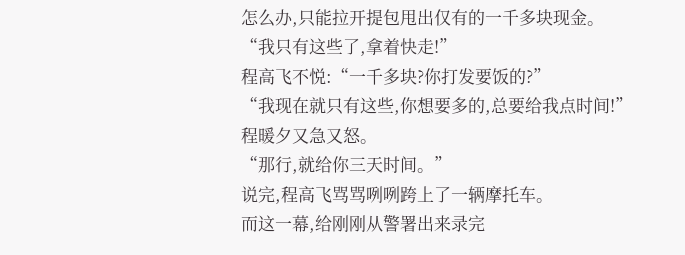怎么办,只能拉开提包甩出仅有的一千多块现金。
“我只有这些了,拿着快走!”
程高飞不悦:“一千多块?你打发要饭的?”
“我现在就只有这些,你想要多的,总要给我点时间!”
程暖夕又急又怒。
“那行,就给你三天时间。”
说完,程高飞骂骂咧咧跨上了一辆摩托车。
而这一幕,给刚刚从警署出来录完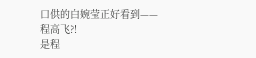口供的白婉莹正好看到——
程高飞?!
是程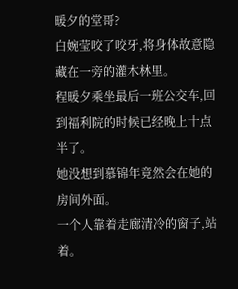暖夕的堂哥?
白婉莹咬了咬牙,将身体故意隐藏在一旁的灌木林里。
程暖夕乘坐最后一班公交车,回到福利院的时候已经晚上十点半了。
她没想到慕锦年竟然会在她的房间外面。
一个人靠着走廊清冷的窗子,站着。